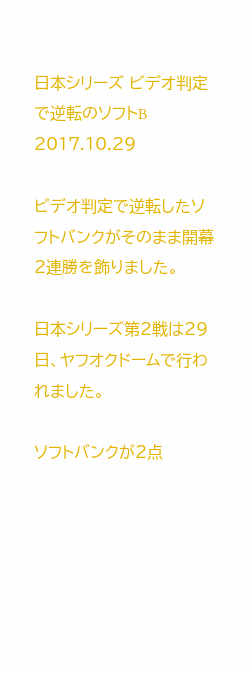日本シリーズ ビデオ判定で逆転のソフトB 2017.10.29

ビデオ判定で逆転したソフトバンクがそのまま開幕2連勝を飾りました。

日本シリーズ第2戦は29日、ヤフオクドームで行われました。

ソフトバンクが2点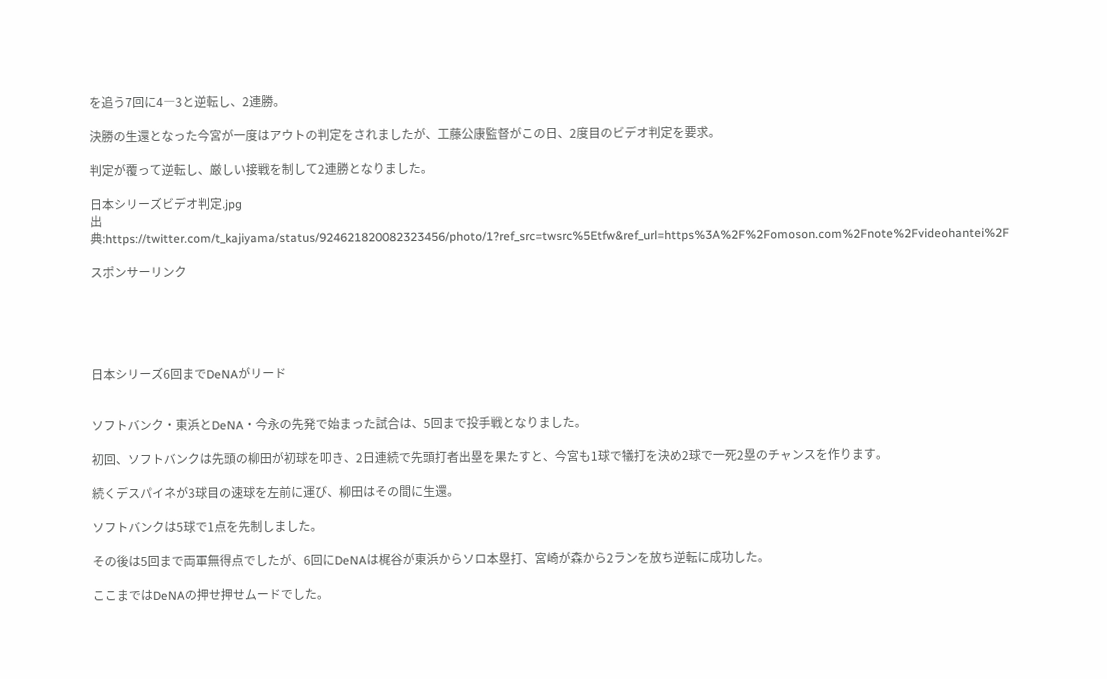を追う7回に4―3と逆転し、2連勝。

決勝の生還となった今宮が一度はアウトの判定をされましたが、工藤公康監督がこの日、2度目のビデオ判定を要求。

判定が覆って逆転し、厳しい接戦を制して2連勝となりました。

日本シリーズビデオ判定.jpg
出典:https://twitter.com/t_kajiyama/status/924621820082323456/photo/1?ref_src=twsrc%5Etfw&ref_url=https%3A%2F%2Fomoson.com%2Fnote%2Fvideohantei%2F

スポンサーリンク





日本シリーズ6回までDeNAがリード


ソフトバンク・東浜とDeNA・今永の先発で始まった試合は、5回まで投手戦となりました。

初回、ソフトバンクは先頭の柳田が初球を叩き、2日連続で先頭打者出塁を果たすと、今宮も1球で犠打を決め2球で一死2塁のチャンスを作ります。

続くデスパイネが3球目の速球を左前に運び、柳田はその間に生還。

ソフトバンクは5球で1点を先制しました。

その後は5回まで両軍無得点でしたが、6回にDeNAは梶谷が東浜からソロ本塁打、宮崎が森から2ランを放ち逆転に成功した。

ここまではDeNAの押せ押せムードでした。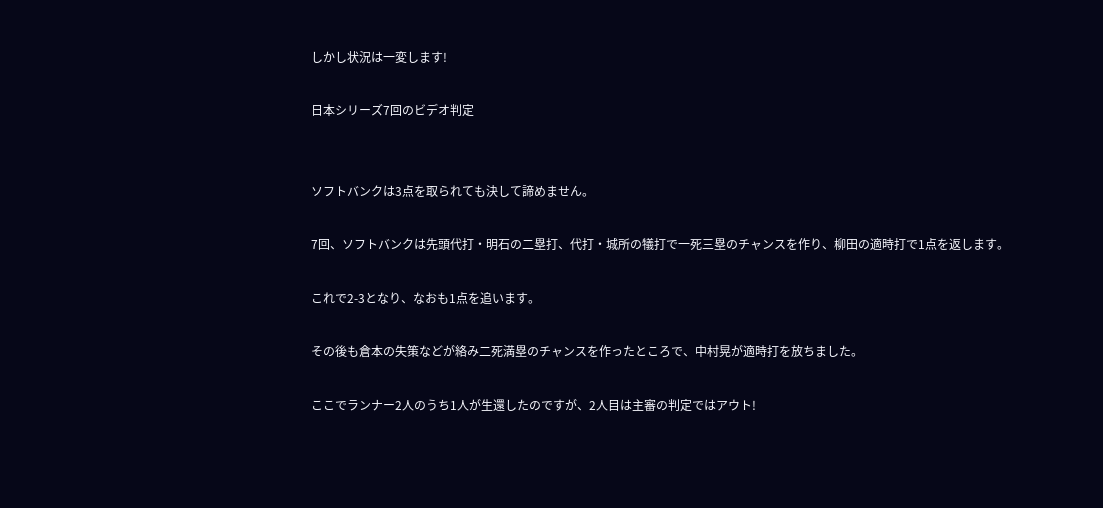しかし状況は一変します!

日本シリーズ7回のビデオ判定


ソフトバンクは3点を取られても決して諦めません。

7回、ソフトバンクは先頭代打・明石の二塁打、代打・城所の犠打で一死三塁のチャンスを作り、柳田の適時打で1点を返します。

これで2-3となり、なおも1点を追います。

その後も倉本の失策などが絡み二死満塁のチャンスを作ったところで、中村晃が適時打を放ちました。

ここでランナー2人のうち1人が生還したのですが、2人目は主審の判定ではアウト!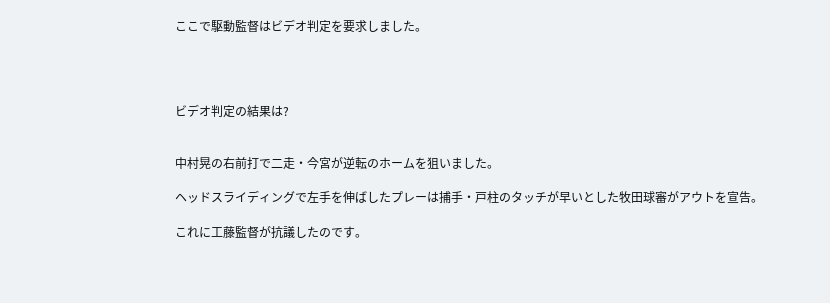ここで駆動監督はビデオ判定を要求しました。




ビデオ判定の結果は?


中村晃の右前打で二走・今宮が逆転のホームを狙いました。

ヘッドスライディングで左手を伸ばしたプレーは捕手・戸柱のタッチが早いとした牧田球審がアウトを宣告。

これに工藤監督が抗議したのです。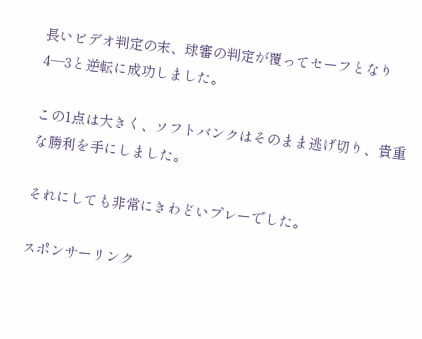長いビデオ判定の末、球審の判定が覆ってセーフとなり4―3と逆転に成功しました。

この1点は大きく、ソフトバンクはそのまま逃げ切り、貴重な勝利を手にしました。

それにしても非常にきわどいプレーでした。

スポンサーリンク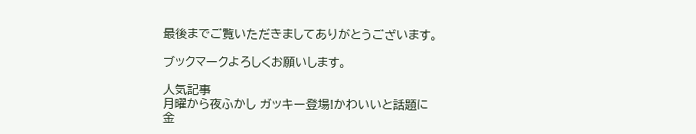最後までご覧いただきましてありがとうございます。

ブックマークよろしくお願いします。

人気記事
月曜から夜ふかし ガッキー登場!かわいいと話題に
金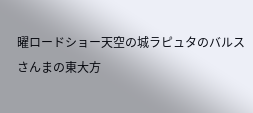曜ロードショー天空の城ラピュタのバルス
さんまの東大方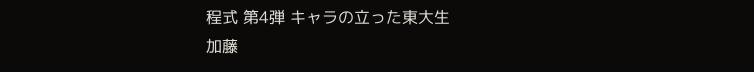程式 第4弾 キャラの立った東大生
加藤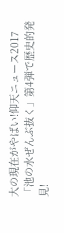大の現在がやばい!仰天ニュース2017
「池の水ぜんぶ抜く」第4弾で歴史的発見!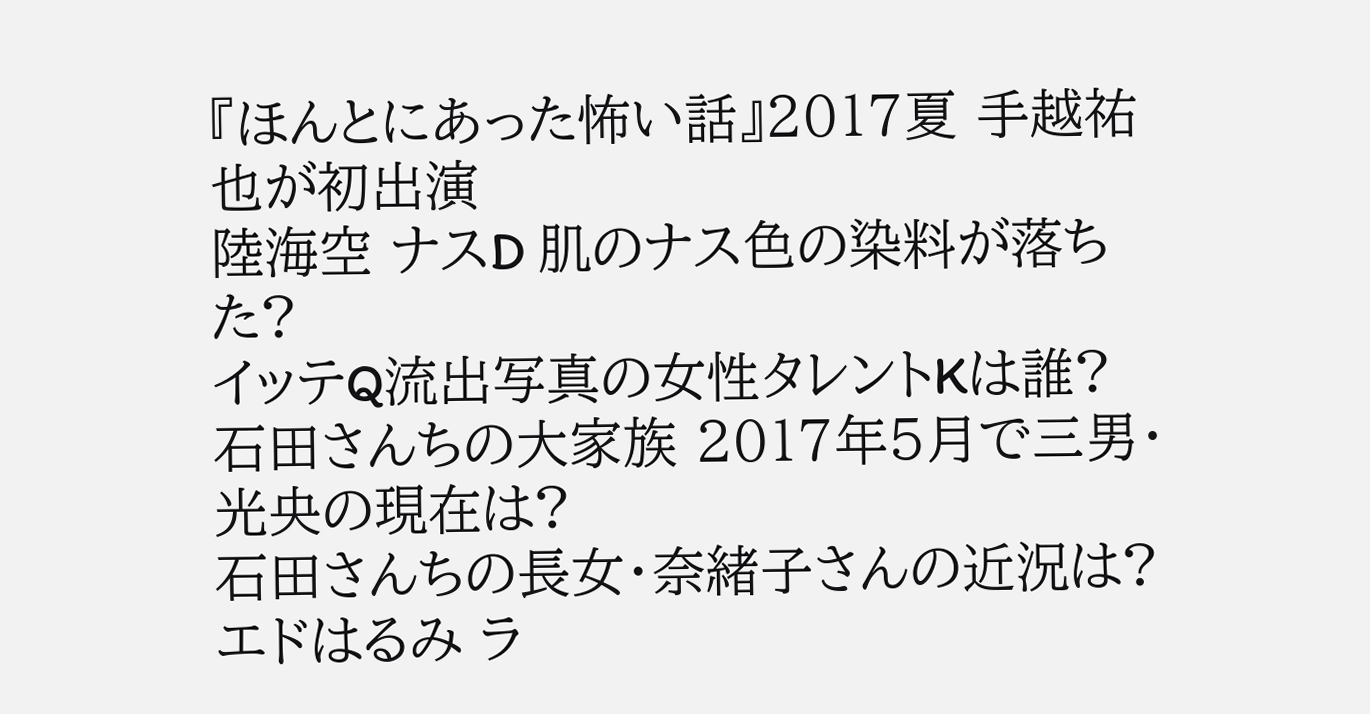『ほんとにあった怖い話』2017夏 手越祐也が初出演
陸海空 ナスD 肌のナス色の染料が落ちた?
イッテQ流出写真の女性タレントKは誰?
石田さんちの大家族 2017年5月で三男・光央の現在は?
石田さんちの長女・奈緒子さんの近況は?
エドはるみ ラ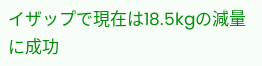イザップで現在は18.5kgの減量に成功